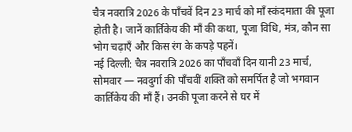चैत्र नवरात्रि 2026 के पाँचवें दिन 23 मार्च को माँ स्कंदमाता की पूजा होती है। जानें कार्तिकेय की माँ की कथा, पूजा विधि, मंत्र, कौन सा भोग चढ़ाएँ और किस रंग के कपड़े पहनें।
नई दिल्ली: चैत्र नवरात्रि 2026 का पाँचवाँ दिन यानी 23 मार्च, सोमवार — नवदुर्गा की पाँचवीं शक्ति को समर्पित है जो भगवान कार्तिकेय की माँ हैं। उनकी पूजा करने से घर में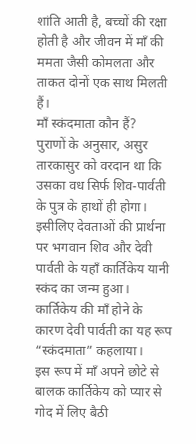शांति आती है, बच्चों की रक्षा होती है और जीवन में माँ की ममता जैसी कोमलता और ताकत दोनों एक साथ मिलती हैं।
माँ स्कंदमाता कौन हैं?
पुराणों के अनुसार, असुर तारकासुर को वरदान था कि उसका वध सिर्फ शिव-पार्वती के पुत्र के हाथों ही होगा। इसीलिए देवताओं की प्रार्थना पर भगवान शिव और देवी पार्वती के यहाँ कार्तिकेय यानी स्कंद का जन्म हुआ। कार्तिकेय की माँ होने के कारण देवी पार्वती का यह रूप “स्कंदमाता” कहलाया।
इस रूप में माँ अपने छोटे से बालक कार्तिकेय को प्यार से गोद में लिए बैठी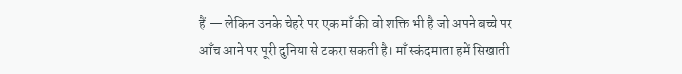हैं — लेकिन उनके चेहरे पर एक माँ की वो शक्ति भी है जो अपने बच्चे पर आँच आने पर पूरी दुनिया से टकरा सकती है। माँ स्कंदमाता हमें सिखाती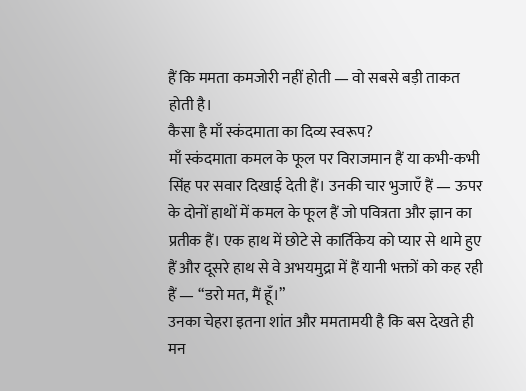हैं कि ममता कमजोरी नहीं होती — वो सबसे बड़ी ताकत होती है।
कैसा है माँ स्कंदमाता का दिव्य स्वरूप?
माँ स्कंदमाता कमल के फूल पर विराजमान हैं या कभी-कभी सिंह पर सवार दिखाई देती हैं। उनकी चार भुजाएँ हैं — ऊपर के दोनों हाथों में कमल के फूल हैं जो पवित्रता और ज्ञान का प्रतीक हैं। एक हाथ में छोटे से कार्तिकेय को प्यार से थामे हुए हैं और दूसरे हाथ से वे अभयमुद्रा में हैं यानी भक्तों को कह रही हैं — “डरो मत, मैं हूँ।”
उनका चेहरा इतना शांत और ममतामयी है कि बस देखते ही मन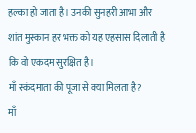हल्का हो जाता है। उनकी सुनहरी आभा और शांत मुस्कान हर भक्त को यह एहसास दिलाती है कि वो एकदम सुरक्षित है।
माँ स्कंदमाता की पूजा से क्या मिलता है?
माँ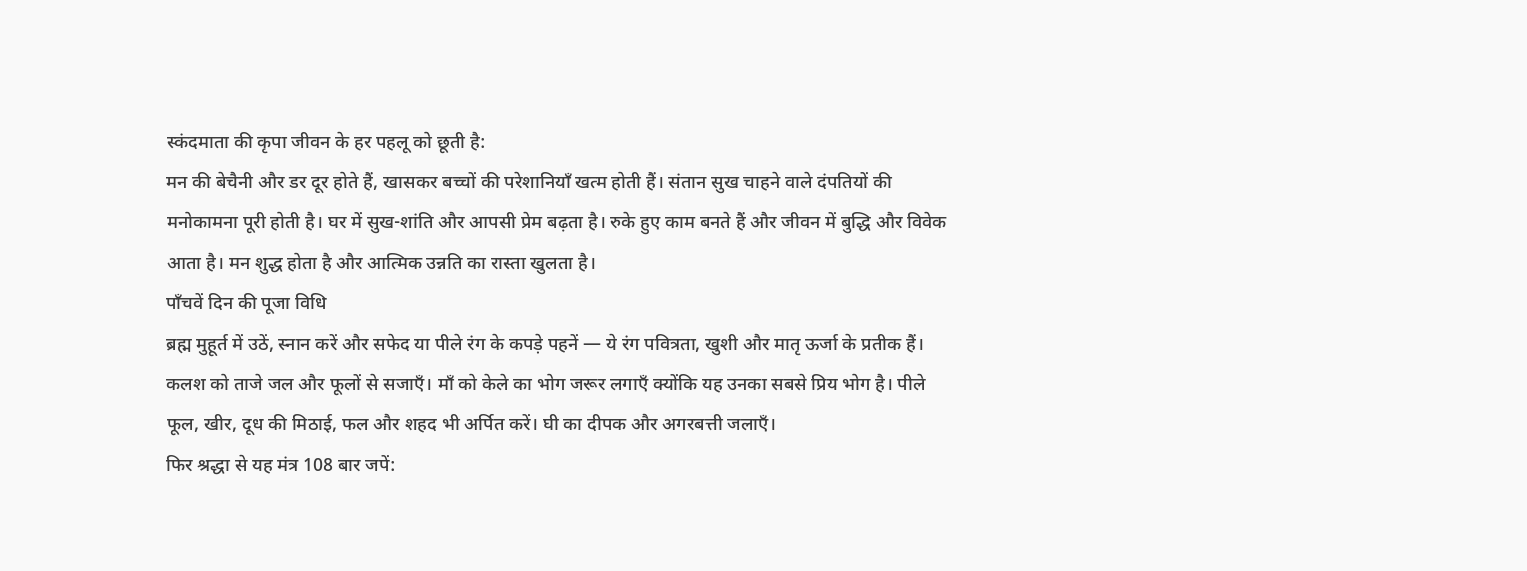स्कंदमाता की कृपा जीवन के हर पहलू को छूती है:
मन की बेचैनी और डर दूर होते हैं, खासकर बच्चों की परेशानियाँ खत्म होती हैं। संतान सुख चाहने वाले दंपतियों की मनोकामना पूरी होती है। घर में सुख-शांति और आपसी प्रेम बढ़ता है। रुके हुए काम बनते हैं और जीवन में बुद्धि और विवेक आता है। मन शुद्ध होता है और आत्मिक उन्नति का रास्ता खुलता है।
पाँचवें दिन की पूजा विधि
ब्रह्म मुहूर्त में उठें, स्नान करें और सफेद या पीले रंग के कपड़े पहनें — ये रंग पवित्रता, खुशी और मातृ ऊर्जा के प्रतीक हैं।
कलश को ताजे जल और फूलों से सजाएँ। माँ को केले का भोग जरूर लगाएँ क्योंकि यह उनका सबसे प्रिय भोग है। पीले फूल, खीर, दूध की मिठाई, फल और शहद भी अर्पित करें। घी का दीपक और अगरबत्ती जलाएँ।
फिर श्रद्धा से यह मंत्र 108 बार जपें: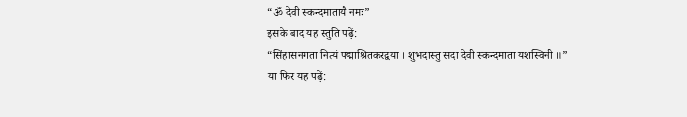“ॐ देवी स्कन्दमातायै नमः”
इसके बाद यह स्तुति पढ़ें:
“सिंहासनगता नित्यं पद्माश्रितकरद्वया । शुभदास्तु सदा देवी स्कन्दमाता यशस्विनी ॥”
या फिर यह पढ़ें: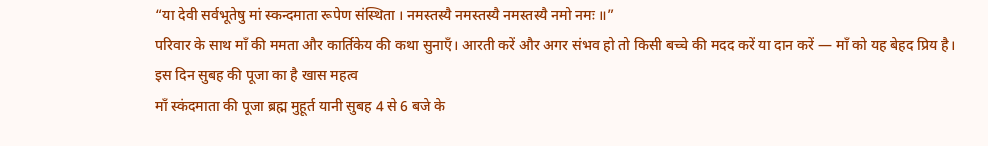“या देवी सर्वभूतेषु मां स्कन्दमाता रूपेण संस्थिता । नमस्तस्यै नमस्तस्यै नमस्तस्यै नमो नमः ॥”
परिवार के साथ माँ की ममता और कार्तिकेय की कथा सुनाएँ। आरती करें और अगर संभव हो तो किसी बच्चे की मदद करें या दान करें — माँ को यह बेहद प्रिय है।
इस दिन सुबह की पूजा का है खास महत्व
माँ स्कंदमाता की पूजा ब्रह्म मुहूर्त यानी सुबह 4 से 6 बजे के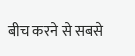बीच करने से सबसे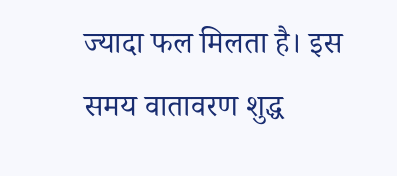ज्यादा फल मिलता है। इस समय वातावरण शुद्ध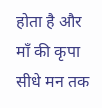होता है और माँ की कृपा सीधे मन तक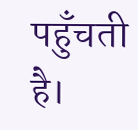पहुँचती है।